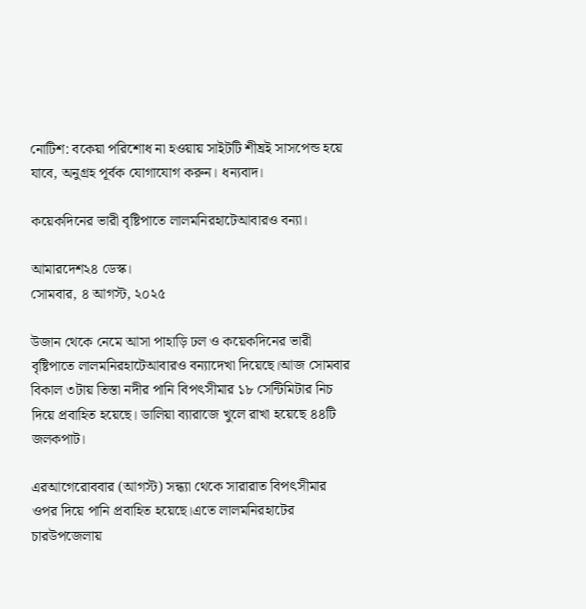নোটিশ: বকেয়া পরিশোধ না হওয়ায় সাইটটি শীঘ্রই সাসপেন্ড হয়ে যাবে, অনুগ্রহ পূর্বক যোগাযোগ করুন। ধন্যবাদ।

কয়েকদিনের ভারী বৃষ্টিপাতে লালমনিরহাটেআবারও বন্যা।

আমারদেশ২৪ ডেস্ক।
সোমবার, ৪ আগস্ট, ২০২৫

উজান থেকে নেমে আসা পাহাড়ি ঢল ও কয়েকদিনের ভারী বৃষ্টিপাতে লালমনিরহাটেআবারও বন্যাদেখা দিয়েছে।আজ সোমবার বিকাল ৩টায় তিস্তা নদীর পানি বিপৎসীমার ১৮ সেন্টিমিটার নিচ দিয়ে প্রবাহিত হয়েছে। ডালিয়া ব্যারাজে খুলে রাখা হয়েছে ৪৪টি জলকপাট।

এরআগেরোববার (আগস্ট) সন্ধ্যা থেকে সারারাত বিপৎসীমার ওপর দিয়ে পানি প্রবাহিত হয়েছে।এতে লালমনিরহাটের চারউপজেলায়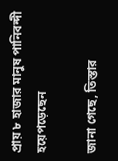প্রায় ৮ হাজার মানুষ পানিবন্দী হয়েপড়েছেন

জানা গেছে, তিস্তার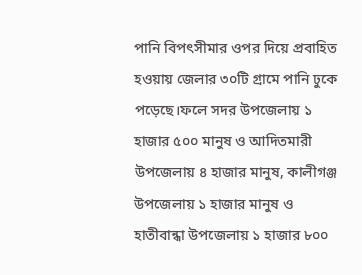পানি বিপৎসীমার ওপর দিয়ে প্রবাহিত হওয়ায় জেলার ৩০টি গ্রামে পানি ঢুকে পড়েছে।ফলে সদর উপজেলায় ১ হাজার ৫০০ মানুষ ও আদিতমারী উপজেলায় ৪ হাজার মানুষ, কালীগঞ্জ উপজেলায় ১ হাজার মানুষ ও হাতীবান্ধা উপজেলায় ১ হাজার ৮০০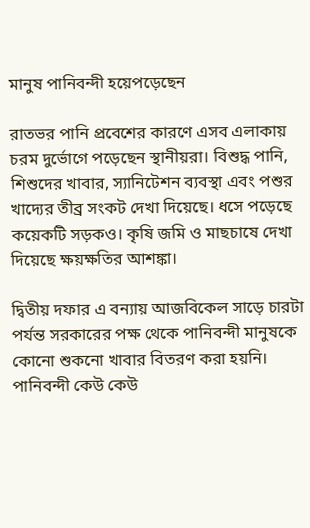মানুষ পানিবন্দী হয়েপড়েছেন

রাতভর পানি প্রবেশের কারণে এসব এলাকায় চরম দুর্ভোগে পড়েছেন স্থানীয়রা। বিশুদ্ধ পানি, শিশুদের খাবার, স্যানিটেশন ব্যবস্থা এবং পশুর খাদ্যের তীব্র সংকট দেখা দিয়েছে। ধসে পড়েছে কয়েকটি সড়কও। কৃষি জমি ও মাছচাষে দেখা দিয়েছে ক্ষয়ক্ষতির আশঙ্কা।

দ্বিতীয় দফার এ বন্যায় আজবিকেল সাড়ে চারটা পর্যন্ত সরকারের পক্ষ থেকে পানিবন্দী মানুষকে কোনো শুকনো খাবার বিতরণ করা হয়নি। পানিবন্দী কেউ কেউ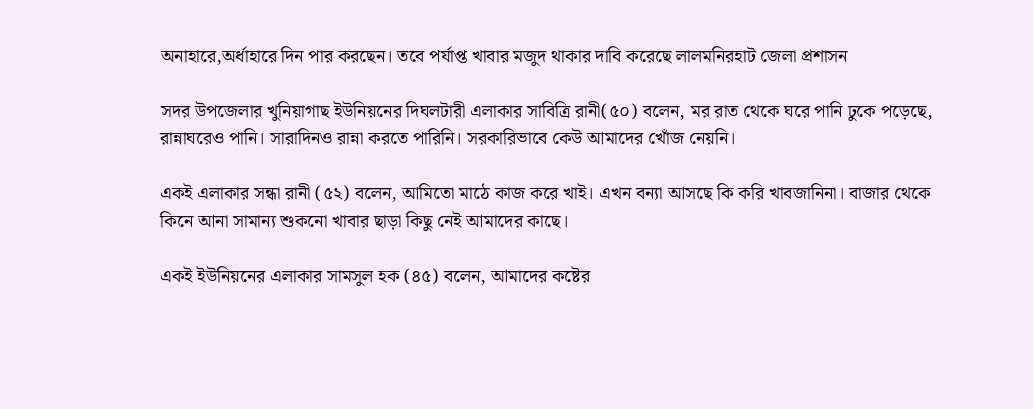অনাহারে,অর্ধাহারে দিন পার করছেন। তবে পর্যাপ্ত খাবার মজুদ থাকার দাবি করেছে লালমনিরহাট জেলা প্রশাসন

সদর উপজেলার খুনিয়াগাছ ইউনিয়নের দিঘলটারী এলাকার সাবিত্রি রানী(৫০) বলেন, মর রাত থেকে ঘরে পানি ঢুকে পড়েছে, রান্নাঘরেও পানি। সারাদিনও রান্না করতে পারিনি। সরকারিভাবে কেউ আমাদের খোঁজ নেয়নি।

একই এলাকার সন্ধা রানী (৫২) বলেন, আমিতো মাঠে কাজ করে খাই। এখন বন্যা আসছে কি করি খাবজানিনা। বাজার থেকে কিনে আনা সামান্য শুকনো খাবার ছাড়া কিছু নেই আমাদের কাছে।

একই ইউনিয়নের এলাকার সামসুল হক (৪৫) বলেন, আমাদের কষ্টের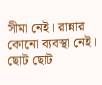সীমা নেই। রান্নার কোনো ব্যবস্থা নেই। ছোট ছোট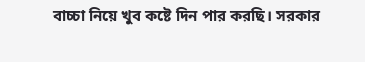বাচ্চা নিয়ে খুব কষ্টে দিন পার করছি। সরকার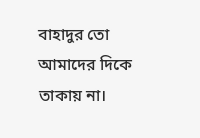বাহাদুর তো আমাদের দিকে তাকায় না।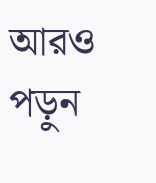আরও পড়ুন